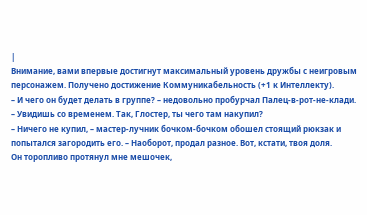|
Внимание, вами впервые достигнут максимальный уровень дружбы с неигровым персонажем. Получено достижение Коммуникабельность (+1 к Интеллекту).
– И чего он будет делать в группе? – недовольно пробурчал Палец-в-рот-не-клади.
– Увидишь со временем. Так, Глостер, ты чего там накупил?
– Ничего не купил, – мастер-лучник бочком-бочком обошел стоящий рюкзак и попытался загородить его. – Наоборот, продал разное. Вот, кстати, твоя доля.
Он торопливо протянул мне мешочек,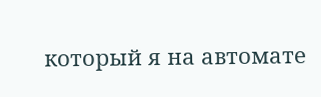который я на автомате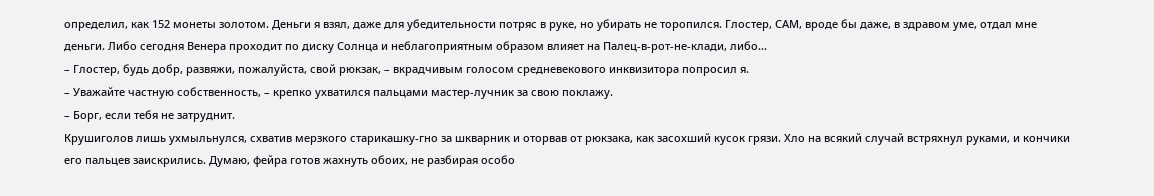определил, как 152 монеты золотом. Деньги я взял, даже для убедительности потряс в руке, но убирать не торопился. Глостер, САМ, вроде бы даже, в здравом уме, отдал мне деньги. Либо сегодня Венера проходит по диску Солнца и неблагоприятным образом влияет на Палец-в-рот-не-клади, либо...
– Глостер, будь добр, развяжи, пожалуйста, свой рюкзак, – вкрадчивым голосом средневекового инквизитора попросил я.
– Уважайте частную собственность, – крепко ухватился пальцами мастер-лучник за свою поклажу.
– Борг, если тебя не затруднит.
Крушиголов лишь ухмыльнулся, схватив мерзкого старикашку-гно за шкварник и оторвав от рюкзака, как засохший кусок грязи. Хло на всякий случай встряхнул руками, и кончики его пальцев заискрились. Думаю, фейра готов жахнуть обоих, не разбирая особо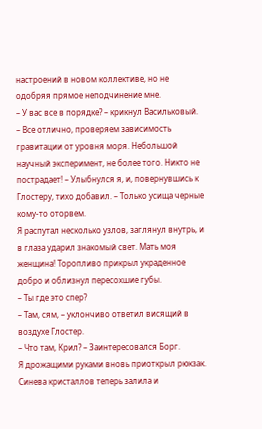настроений в новом коллективе, но не одобряя прямое неподчинение мне.
– У вас все в порядке? – крикнул Васильковый.
– Все отлично, проверяем зависимость гравитации от уровня моря. Небольшой научный эксперимент, не более того. Никто не пострадает! – Улыбнулся я, и, повернувшись к Глостеру, тихо добавил. – Только усища черные кому-то оторвем.
Я распутал несколько узлов, заглянул внутрь, и в глаза ударил знакомый свет. Мать моя женщина! Торопливо прикрыл украденное добро и облизнул пересохшие губы.
– Ты где это спер?
– Там, сям, – уклончиво ответил висящий в воздухе Глостер.
– Что там, Крил? – Заинтересовался Борг.
Я дрожащими руками вновь приоткрыл рюкзак. Синева кристаллов теперь залила и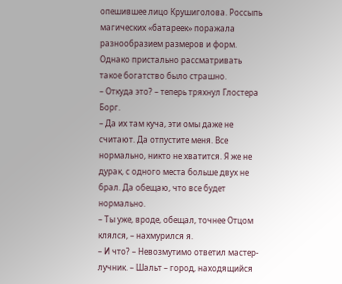опешившее лицо Крушиголова. Россыпь магических «батареек» поражала разнообразием размеров и форм. Однако пристально рассматривать такое богатство было страшно.
– Откуда это? – теперь тряхнул Глостера Борг.
– Да их там куча, эти омы даже не считают. Да отпустите меня. Все нормально, никто не хватится. Я же не дурак, с одного места больше двух не брал. Да обещаю, что все будет нормально.
– Ты уже, вроде, обещал, точнее Отцом клялся, – нахмурился я.
– И что? – Невозмутимо ответил мастер-лучник. – Шальт – город, находящийся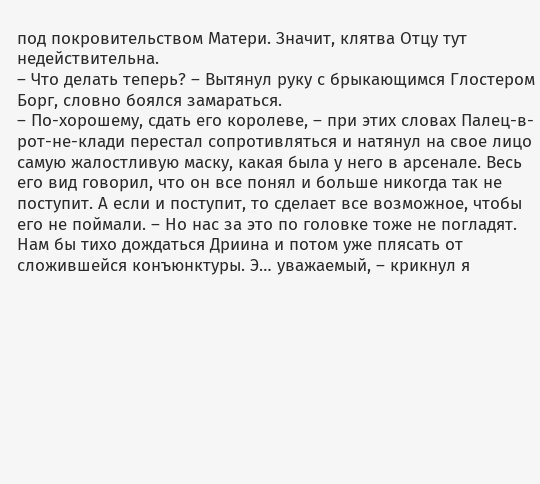под покровительством Матери. Значит, клятва Отцу тут недействительна.
– Что делать теперь? – Вытянул руку с брыкающимся Глостером Борг, словно боялся замараться.
– По-хорошему, сдать его королеве, – при этих словах Палец-в-рот-не-клади перестал сопротивляться и натянул на свое лицо самую жалостливую маску, какая была у него в арсенале. Весь его вид говорил, что он все понял и больше никогда так не поступит. А если и поступит, то сделает все возможное, чтобы его не поймали. – Но нас за это по головке тоже не погладят. Нам бы тихо дождаться Дриина и потом уже плясать от сложившейся конъюнктуры. Э… уважаемый, – крикнул я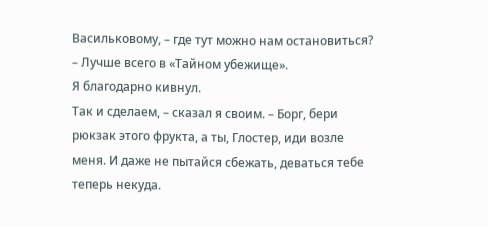Васильковому, – где тут можно нам остановиться?
– Лучше всего в «Тайном убежище».
Я благодарно кивнул.
Так и сделаем, – сказал я своим. – Борг, бери рюкзак этого фрукта, а ты, Глостер, иди возле меня. И даже не пытайся сбежать, деваться тебе теперь некуда.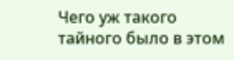Чего уж такого тайного было в этом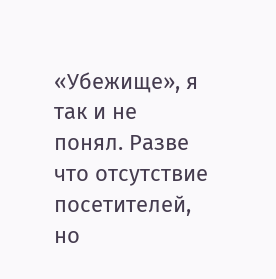«Убежище», я так и не понял. Разве что отсутствие посетителей, но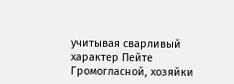учитывая сварливый характер Пейте Громогласной, хозяйки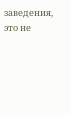заведения, это не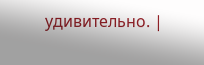удивительно. |